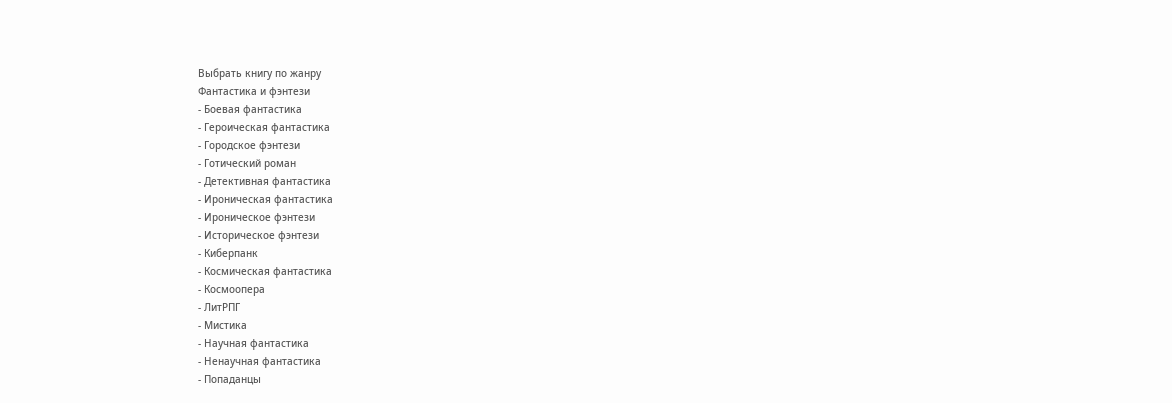Выбрать книгу по жанру
Фантастика и фэнтези
- Боевая фантастика
- Героическая фантастика
- Городское фэнтези
- Готический роман
- Детективная фантастика
- Ироническая фантастика
- Ироническое фэнтези
- Историческое фэнтези
- Киберпанк
- Космическая фантастика
- Космоопера
- ЛитРПГ
- Мистика
- Научная фантастика
- Ненаучная фантастика
- Попаданцы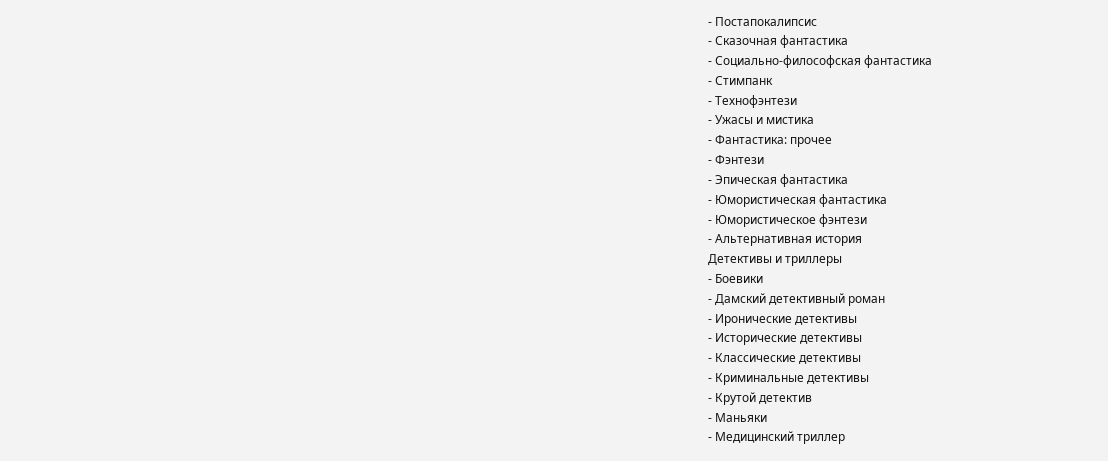- Постапокалипсис
- Сказочная фантастика
- Социально-философская фантастика
- Стимпанк
- Технофэнтези
- Ужасы и мистика
- Фантастика: прочее
- Фэнтези
- Эпическая фантастика
- Юмористическая фантастика
- Юмористическое фэнтези
- Альтернативная история
Детективы и триллеры
- Боевики
- Дамский детективный роман
- Иронические детективы
- Исторические детективы
- Классические детективы
- Криминальные детективы
- Крутой детектив
- Маньяки
- Медицинский триллер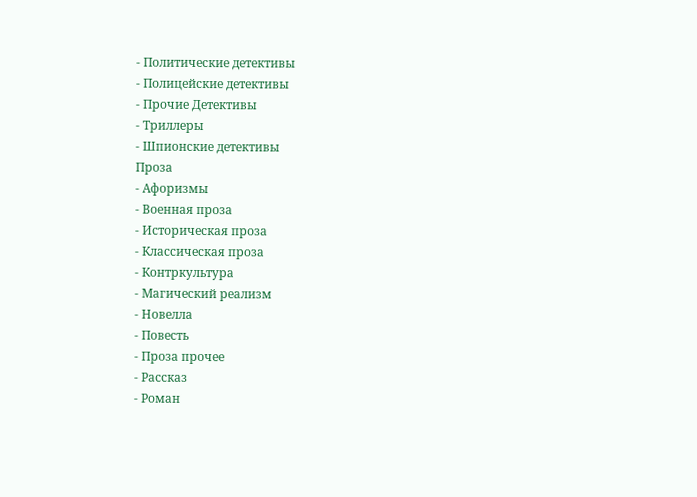- Политические детективы
- Полицейские детективы
- Прочие Детективы
- Триллеры
- Шпионские детективы
Проза
- Афоризмы
- Военная проза
- Историческая проза
- Классическая проза
- Контркультура
- Магический реализм
- Новелла
- Повесть
- Проза прочее
- Рассказ
- Роман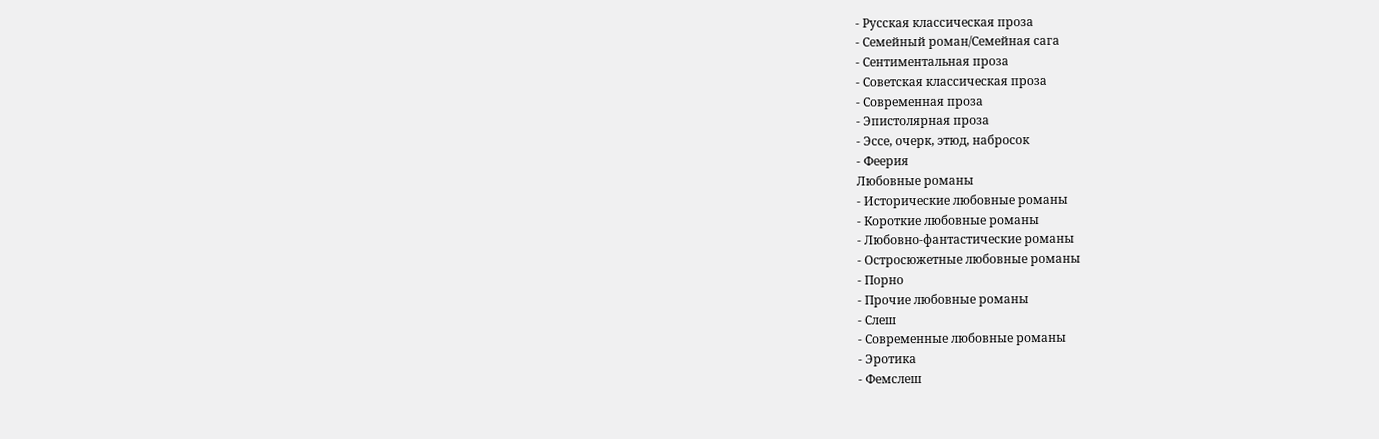- Русская классическая проза
- Семейный роман/Семейная сага
- Сентиментальная проза
- Советская классическая проза
- Современная проза
- Эпистолярная проза
- Эссе, очерк, этюд, набросок
- Феерия
Любовные романы
- Исторические любовные романы
- Короткие любовные романы
- Любовно-фантастические романы
- Остросюжетные любовные романы
- Порно
- Прочие любовные романы
- Слеш
- Современные любовные романы
- Эротика
- Фемслеш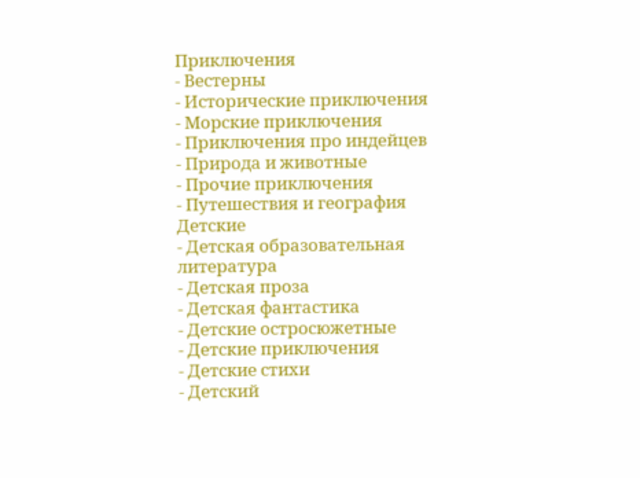Приключения
- Вестерны
- Исторические приключения
- Морские приключения
- Приключения про индейцев
- Природа и животные
- Прочие приключения
- Путешествия и география
Детские
- Детская образовательная литература
- Детская проза
- Детская фантастика
- Детские остросюжетные
- Детские приключения
- Детские стихи
- Детский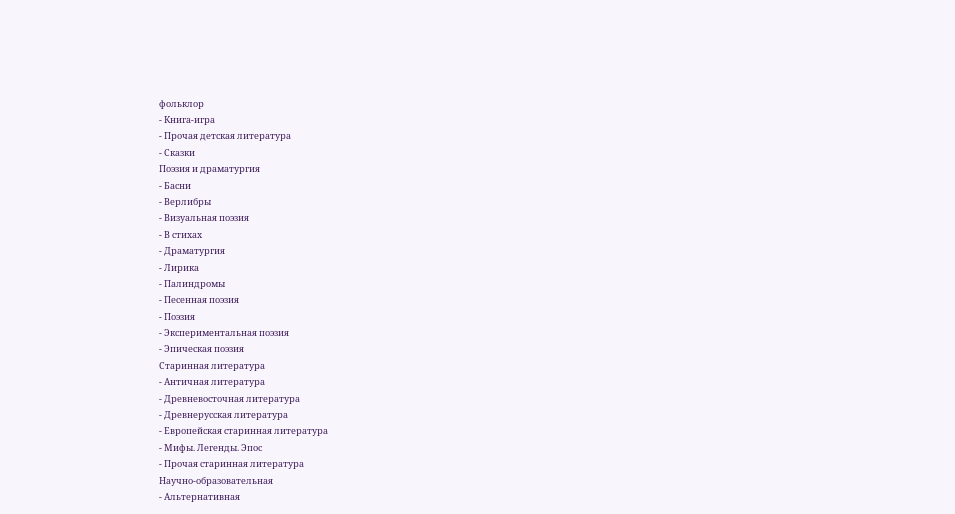фольклор
- Книга-игра
- Прочая детская литература
- Сказки
Поэзия и драматургия
- Басни
- Верлибры
- Визуальная поэзия
- В стихах
- Драматургия
- Лирика
- Палиндромы
- Песенная поэзия
- Поэзия
- Экспериментальная поэзия
- Эпическая поэзия
Старинная литература
- Античная литература
- Древневосточная литература
- Древнерусская литература
- Европейская старинная литература
- Мифы. Легенды. Эпос
- Прочая старинная литература
Научно-образовательная
- Альтернативная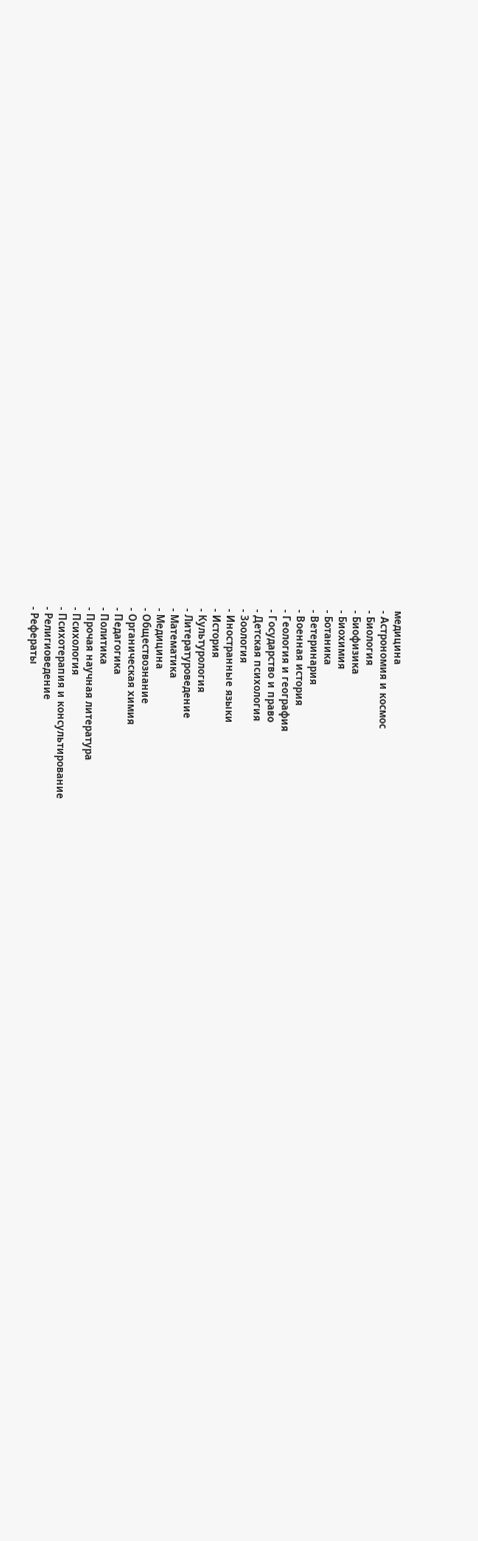медицина
- Астрономия и космос
- Биология
- Биофизика
- Биохимия
- Ботаника
- Ветеринария
- Военная история
- Геология и география
- Государство и право
- Детская психология
- Зоология
- Иностранные языки
- История
- Культурология
- Литературоведение
- Математика
- Медицина
- Обществознание
- Органическая химия
- Педагогика
- Политика
- Прочая научная литература
- Психология
- Психотерапия и консультирование
- Религиоведение
- Рефераты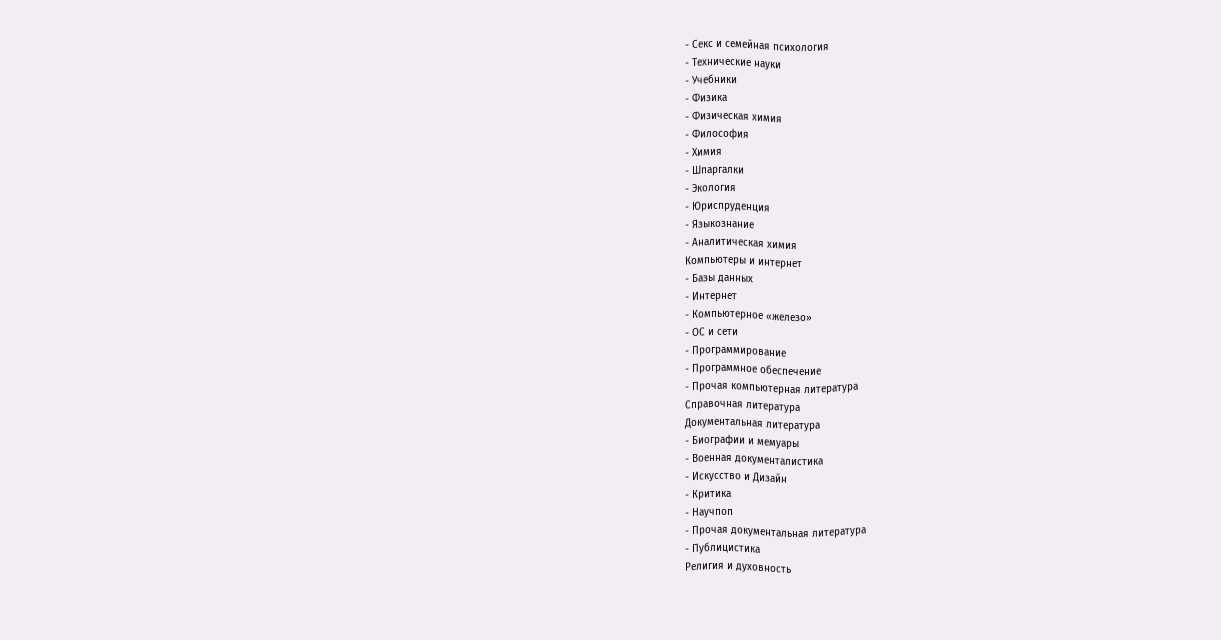- Секс и семейная психология
- Технические науки
- Учебники
- Физика
- Физическая химия
- Философия
- Химия
- Шпаргалки
- Экология
- Юриспруденция
- Языкознание
- Аналитическая химия
Компьютеры и интернет
- Базы данных
- Интернет
- Компьютерное «железо»
- ОС и сети
- Программирование
- Программное обеспечение
- Прочая компьютерная литература
Справочная литература
Документальная литература
- Биографии и мемуары
- Военная документалистика
- Искусство и Дизайн
- Критика
- Научпоп
- Прочая документальная литература
- Публицистика
Религия и духовность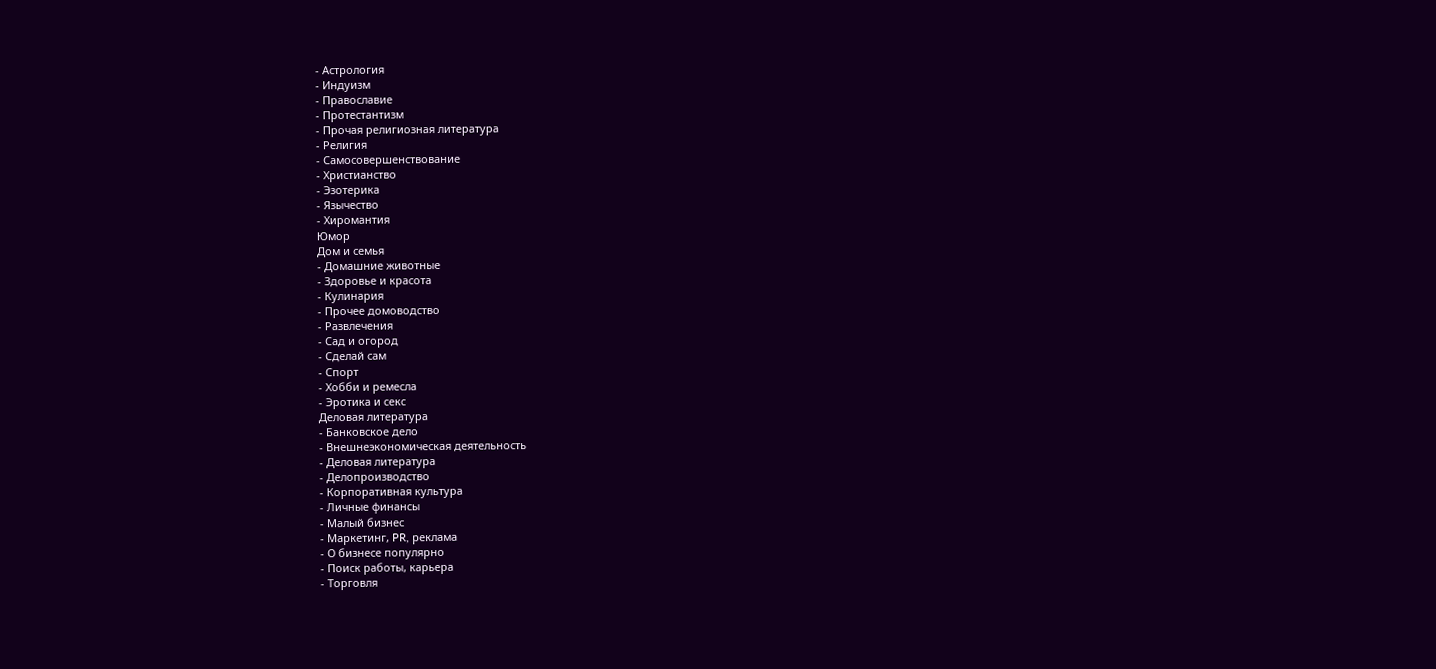- Астрология
- Индуизм
- Православие
- Протестантизм
- Прочая религиозная литература
- Религия
- Самосовершенствование
- Христианство
- Эзотерика
- Язычество
- Хиромантия
Юмор
Дом и семья
- Домашние животные
- Здоровье и красота
- Кулинария
- Прочее домоводство
- Развлечения
- Сад и огород
- Сделай сам
- Спорт
- Хобби и ремесла
- Эротика и секс
Деловая литература
- Банковское дело
- Внешнеэкономическая деятельность
- Деловая литература
- Делопроизводство
- Корпоративная культура
- Личные финансы
- Малый бизнес
- Маркетинг, PR, реклама
- О бизнесе популярно
- Поиск работы, карьера
- Торговля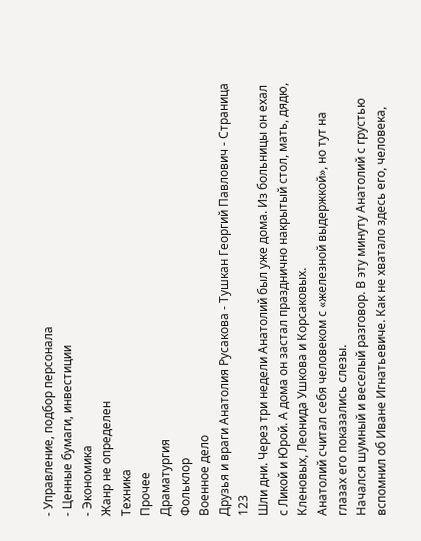- Управление, подбор персонала
- Ценные бумаги, инвестиции
- Экономика
Жанр не определен
Техника
Прочее
Драматургия
Фольклор
Военное дело
Друзья и враги Анатолия Русакова - Тушкан Георгий Павлович - Страница 123
Шли дни. Через три недели Анатолий был уже дома. Из больницы он ехал с Ликой и Юрой. А дома он застал празднично накрытый стол, мать, дядю, Кленовых, Леонида Ушкова и Корсаковых.
Анатолий считал себя человеком с «железной выдержкой», но тут на глазах его показались слезы.
Начался шумный и веселый разговор. В эту минуту Анатолий с грустью вспомнил об Иване Игнатьевиче. Как не хватало здесь его, человека,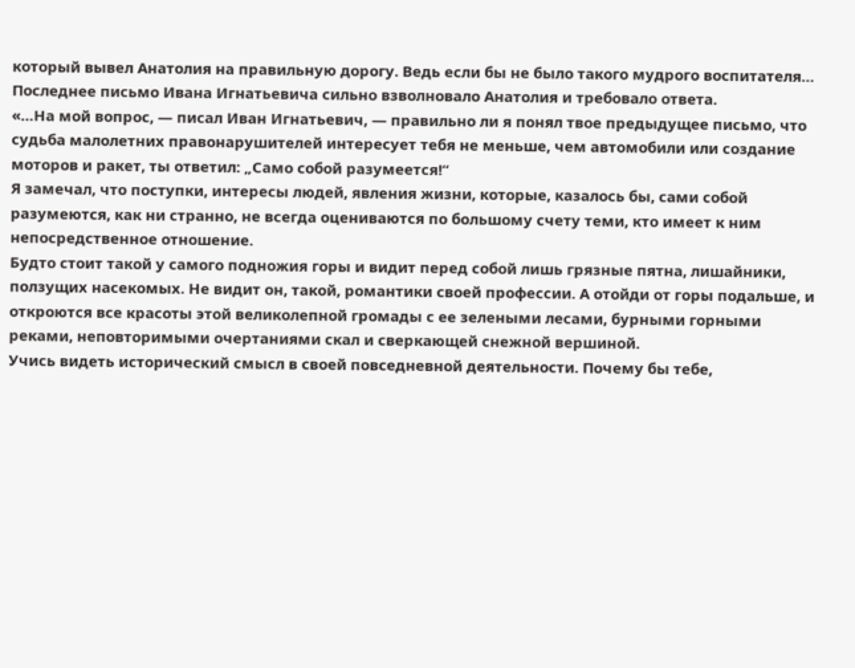который вывел Анатолия на правильную дорогу. Ведь если бы не было такого мудрого воспитателя…
Последнее письмо Ивана Игнатьевича сильно взволновало Анатолия и требовало ответа.
«…На мой вопрос, — писал Иван Игнатьевич, — правильно ли я понял твое предыдущее письмо, что судьба малолетних правонарушителей интересует тебя не меньше, чем автомобили или создание моторов и ракет, ты ответил: „Само собой разумеется!“
Я замечал, что поступки, интересы людей, явления жизни, которые, казалось бы, сами собой разумеются, как ни странно, не всегда оцениваются по большому счету теми, кто имеет к ним непосредственное отношение.
Будто стоит такой у самого подножия горы и видит перед собой лишь грязные пятна, лишайники, ползущих насекомых. Не видит он, такой, романтики своей профессии. А отойди от горы подальше, и откроются все красоты этой великолепной громады с ее зелеными лесами, бурными горными реками, неповторимыми очертаниями скал и сверкающей снежной вершиной.
Учись видеть исторический смысл в своей повседневной деятельности. Почему бы тебе,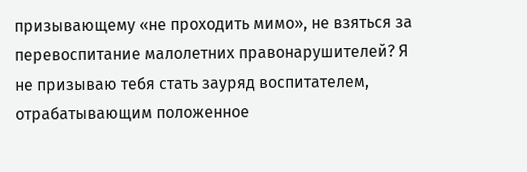призывающему «не проходить мимо», не взяться за перевоспитание малолетних правонарушителей? Я не призываю тебя стать зауряд воспитателем, отрабатывающим положенное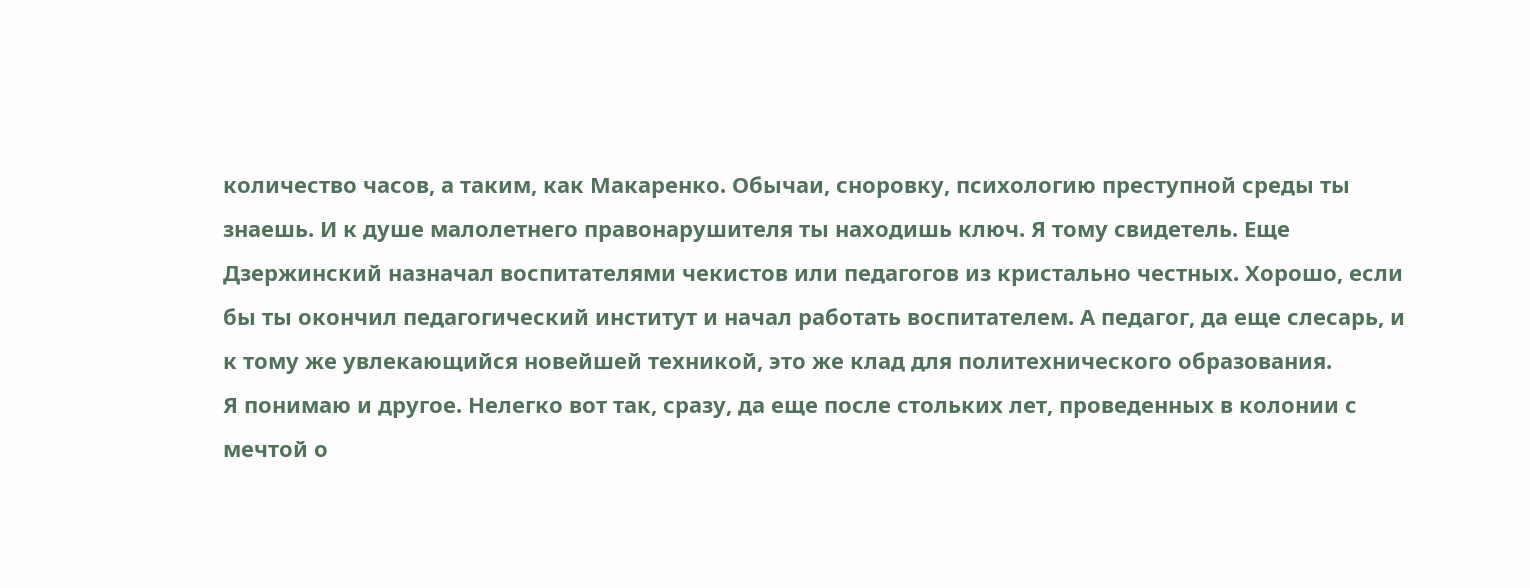количество часов, а таким, как Макаренко. Обычаи, сноровку, психологию преступной среды ты знаешь. И к душе малолетнего правонарушителя ты находишь ключ. Я тому свидетель. Еще Дзержинский назначал воспитателями чекистов или педагогов из кристально честных. Хорошо, если бы ты окончил педагогический институт и начал работать воспитателем. А педагог, да еще слесарь, и к тому же увлекающийся новейшей техникой, это же клад для политехнического образования.
Я понимаю и другое. Нелегко вот так, сразу, да еще после стольких лет, проведенных в колонии с мечтой о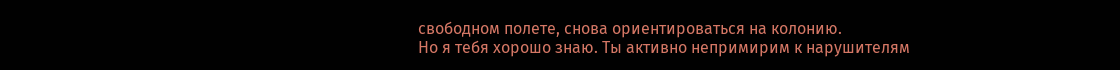свободном полете, снова ориентироваться на колонию.
Но я тебя хорошо знаю. Ты активно непримирим к нарушителям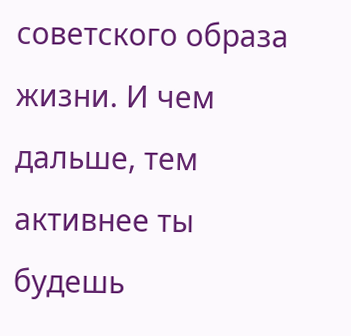советского образа жизни. И чем дальше, тем активнее ты будешь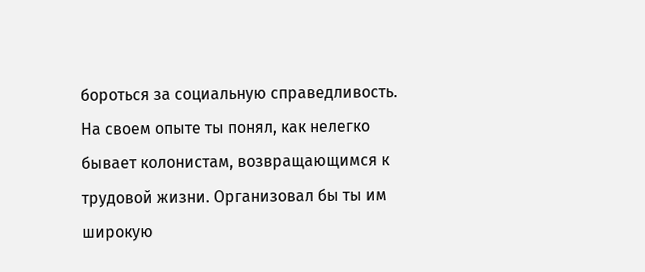бороться за социальную справедливость. На своем опыте ты понял, как нелегко бывает колонистам, возвращающимся к трудовой жизни. Организовал бы ты им широкую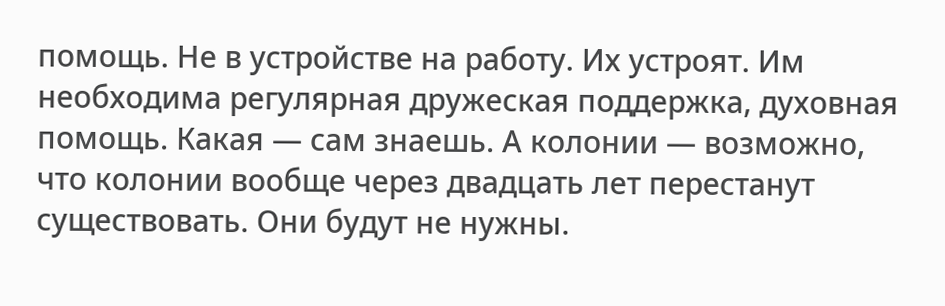помощь. Не в устройстве на работу. Их устроят. Им необходима регулярная дружеская поддержка, духовная помощь. Какая — сам знаешь. А колонии — возможно, что колонии вообще через двадцать лет перестанут существовать. Они будут не нужны.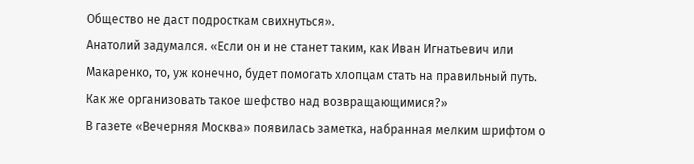Общество не даст подросткам свихнуться».
Анатолий задумался. «Если он и не станет таким, как Иван Игнатьевич или Макаренко, то, уж конечно, будет помогать хлопцам стать на правильный путь. Как же организовать такое шефство над возвращающимися?»
В газете «Вечерняя Москва» появилась заметка, набранная мелким шрифтом о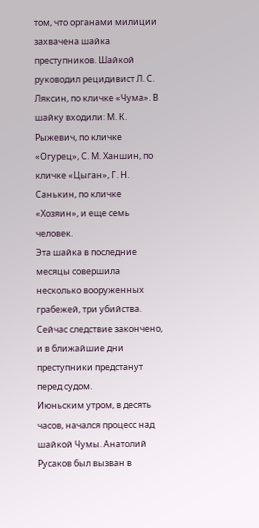том, что органами милиции захвачена шайка преступников. Шайкой руководил рецидивист Л. С. Ляксин, по кличке «Чума». В шайку входили: М. К. Рыжевич, по кличке «Огурец», С. М. Ханшин, по кличке «Цыган», Г. Н. Санькин, по кличке «Хозяин», и еще семь человек.
Эта шайка в последние месяцы совершила несколько вооруженных грабежей, три убийства. Сейчас следствие закончено, и в ближайшие дни преступники предстанут перед судом.
Июньским утром, в десять часов, начался процесс над шайкой Чумы. Анатолий Русаков был вызван в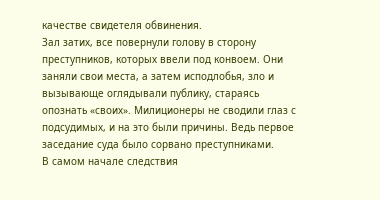качестве свидетеля обвинения.
Зал затих, все повернули голову в сторону преступников, которых ввели под конвоем. Они заняли свои места, а затем исподлобья, зло и вызывающе оглядывали публику, стараясь опознать «своих». Милиционеры не сводили глаз с подсудимых, и на это были причины. Ведь первое заседание суда было сорвано преступниками.
В самом начале следствия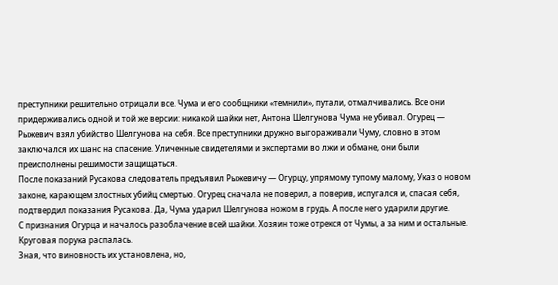преступники решительно отрицали все. Чума и его сообщники «темнили», путали, отмалчивались. Все они придерживались одной и той же версии: никакой шайки нет, Антона Шелгунова Чума не убивал. Огурец — Рыжевич взял убийство Шелгунова на себя. Все преступники дружно выгораживали Чуму, словно в этом заключался их шанс на спасение. Уличенные свидетелями и экспертами во лжи и обмане, они были преисполнены решимости защищаться.
После показаний Русакова следователь предъявил Рыжевичу — Огурцу, упрямому тупому малому, Указ о новом законе, карающем злостных убийц смертью. Огурец сначала не поверил, а поверив, испугался и, спасая себя, подтвердил показания Русакова. Да, Чума ударил Шелгунова ножом в грудь. А после него ударили другие.
С признания Огурца и началось разоблачение всей шайки. Хозяин тоже отрекся от Чумы, а за ним и остальные. Круговая порука распалась.
Зная, что виновность их установлена, но,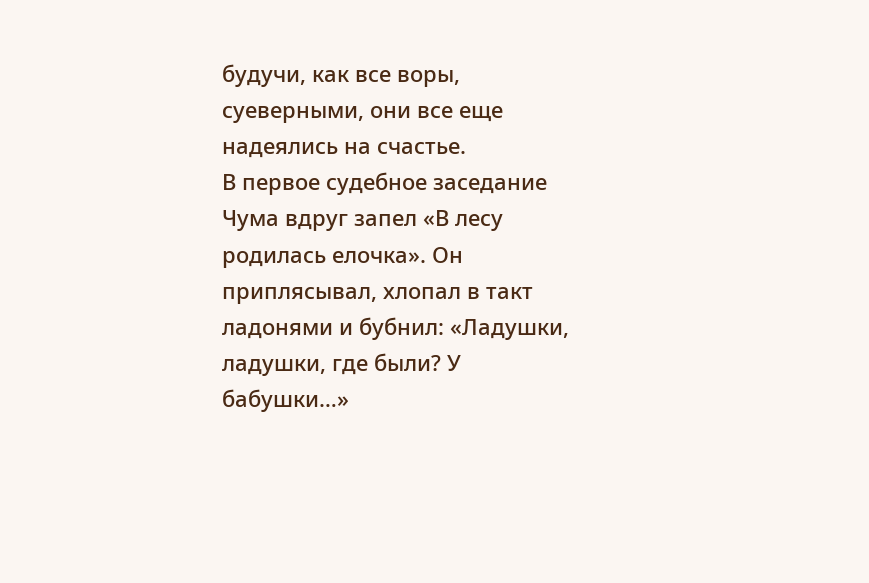будучи, как все воры, суеверными, они все еще надеялись на счастье.
В первое судебное заседание Чума вдруг запел «В лесу родилась елочка». Он приплясывал, хлопал в такт ладонями и бубнил: «Ладушки, ладушки, где были? У бабушки…»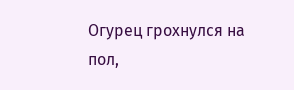Огурец грохнулся на пол,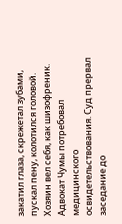закатил глаза, скрежетал зубами, пускал пену, колотился головой. Хозяин вел себя, как шизофреник. Адвокат Чумы потребовал медицинского освидетельствования. Суд прервал заседание до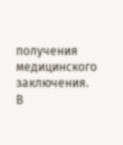получения медицинского заключения.
В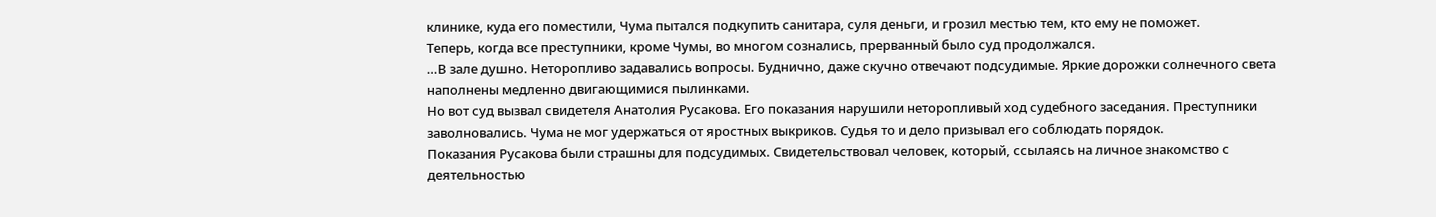клинике, куда его поместили, Чума пытался подкупить санитара, суля деньги, и грозил местью тем, кто ему не поможет.
Теперь, когда все преступники, кроме Чумы, во многом сознались, прерванный было суд продолжался.
…В зале душно. Неторопливо задавались вопросы. Буднично, даже скучно отвечают подсудимые. Яркие дорожки солнечного света наполнены медленно двигающимися пылинками.
Но вот суд вызвал свидетеля Анатолия Русакова. Его показания нарушили неторопливый ход судебного заседания. Преступники заволновались. Чума не мог удержаться от яростных выкриков. Судья то и дело призывал его соблюдать порядок.
Показания Русакова были страшны для подсудимых. Свидетельствовал человек, который, ссылаясь на личное знакомство с деятельностью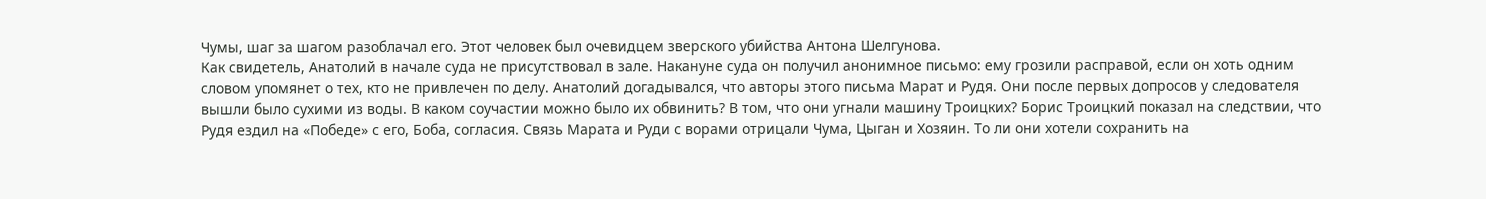Чумы, шаг за шагом разоблачал его. Этот человек был очевидцем зверского убийства Антона Шелгунова.
Как свидетель, Анатолий в начале суда не присутствовал в зале. Накануне суда он получил анонимное письмо: ему грозили расправой, если он хоть одним словом упомянет о тех, кто не привлечен по делу. Анатолий догадывался, что авторы этого письма Марат и Рудя. Они после первых допросов у следователя вышли было сухими из воды. В каком соучастии можно было их обвинить? В том, что они угнали машину Троицких? Борис Троицкий показал на следствии, что Рудя ездил на «Победе» с его, Боба, согласия. Связь Марата и Руди с ворами отрицали Чума, Цыган и Хозяин. То ли они хотели сохранить на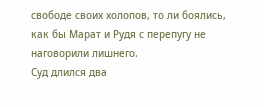свободе своих холопов, то ли боялись, как бы Марат и Рудя с перепугу не наговорили лишнего.
Суд длился два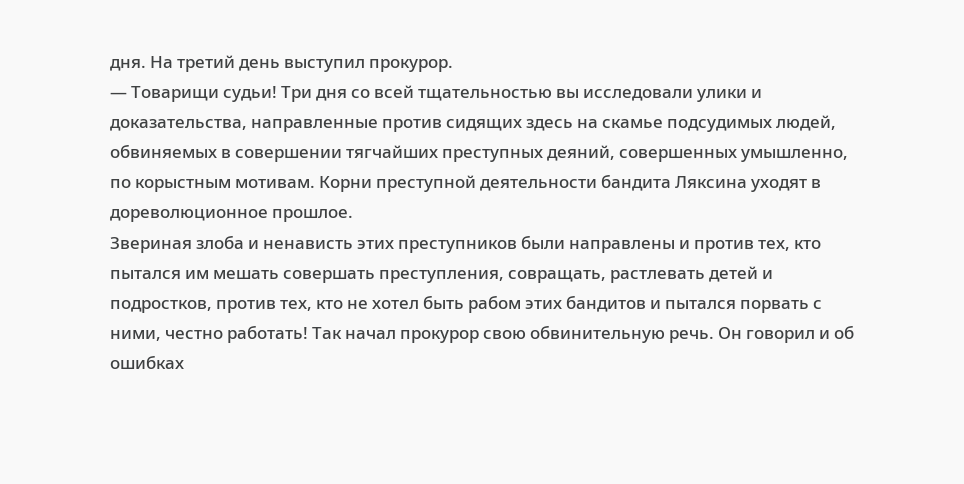дня. На третий день выступил прокурор.
— Товарищи судьи! Три дня со всей тщательностью вы исследовали улики и доказательства, направленные против сидящих здесь на скамье подсудимых людей, обвиняемых в совершении тягчайших преступных деяний, совершенных умышленно, по корыстным мотивам. Корни преступной деятельности бандита Ляксина уходят в дореволюционное прошлое.
Звериная злоба и ненависть этих преступников были направлены и против тех, кто пытался им мешать совершать преступления, совращать, растлевать детей и подростков, против тех, кто не хотел быть рабом этих бандитов и пытался порвать с ними, честно работать! Так начал прокурор свою обвинительную речь. Он говорил и об ошибках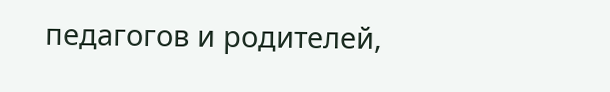педагогов и родителей,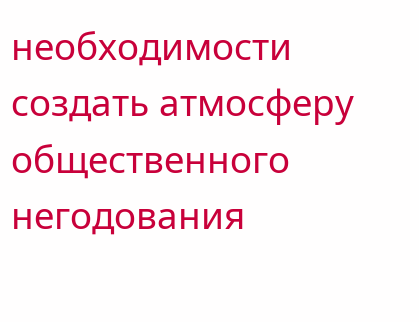необходимости создать атмосферу общественного негодования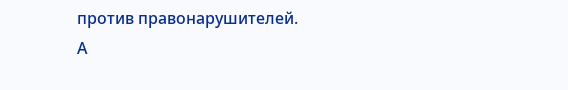против правонарушителей.
А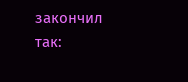закончил так: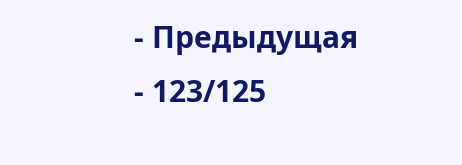- Предыдущая
- 123/125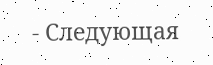- Следующая